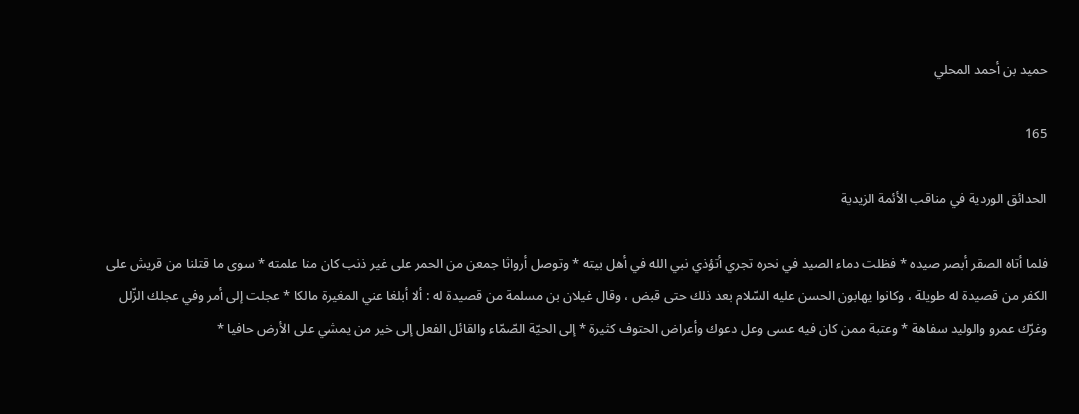حميد بن أحمد المحلي

165

الحدائق الوردية في مناقب الأئمة الزيدية

فلما أتاه الصقر أبصر صيده * فظلت دماء الصيد في نحره تجري أتؤذي نبي الله في أهل بيته * وتوصل أرواثا جمعن من الحمر على غير ذنب كان منا علمته * سوى ما قتلنا من قريش على الكفر من قصيدة له طويلة ، وكانوا يهابون الحسن عليه السّلام بعد ذلك حتى قبض ، وقال غيلان بن مسلمة من قصيدة له : ألا أبلغا عني المغيرة مالكا * عجلت إلى أمر وفي عجلك الزّلل وغرّك عمرو والوليد سفاهة * وعتبة ممن كان فيه عسى وعل دعوك وأعراض الحتوف كثيرة * إلى الحيّة الصّمّاء والقائل الفعل إلى خير من يمشي على الأرض حافيا *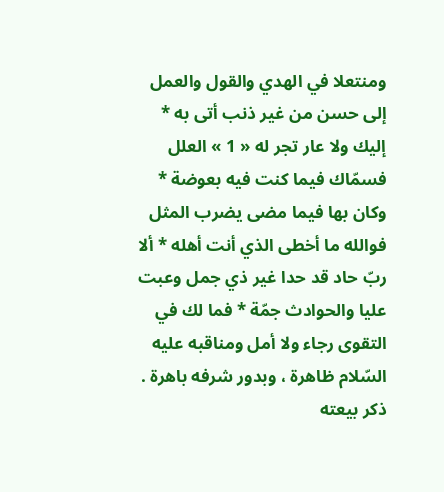ومنتعلا في الهدي والقول والعمل إلى حسن من غير ذنب أتى به * إليك ولا عار تجر له « 1 » العلل فسمّاك فيما كنت فيه بعوضة * وكان بها فيما مضى يضرب المثل فوالله ما أخطى الذي أنت أهله * ألا ربّ حاد قد حدا غير ذي جمل وعبت عليا والحوادث جمّة * فما لك في التقوى رجاء ولا أمل ومناقبه عليه السّلام ظاهرة ، وبدور شرفه باهرة . ذكر بيعته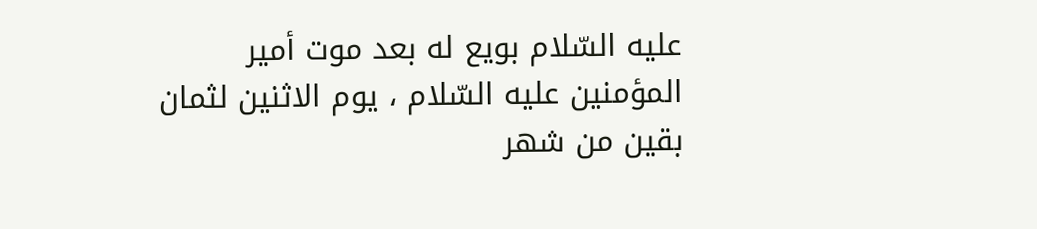عليه السّلام بويع له بعد موت أمير المؤمنين عليه السّلام ، يوم الاثنين لثمان بقين من شهر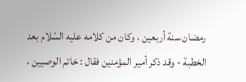رمضان سنة أربعين ، وكان من كلامه عليه السّلام بعد الخطبة - وقد ذكر أمير المؤمنين فقال : خاتم الوصيين ،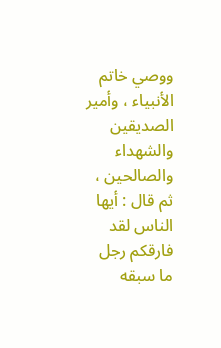ووصي خاتم الأنبياء ، وأمير الصديقين والشهداء والصالحين ، ثم قال : أيها الناس لقد فارقكم رجل ما سبقه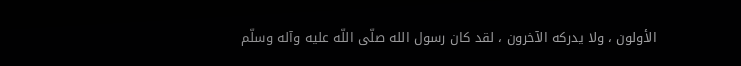الأولون ، ولا يدركه الآخرون ، لقد كان رسول الله صلّى اللّه عليه وآله وسلّم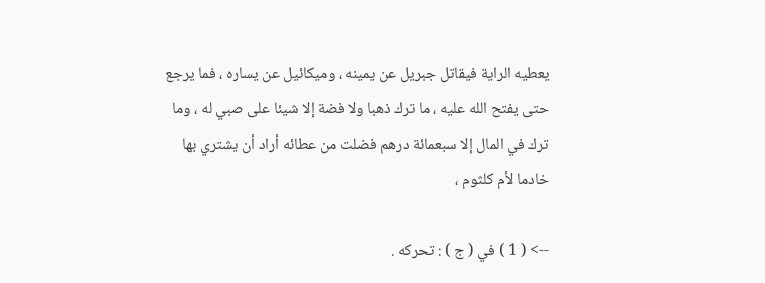يعطيه الراية فيقاتل جبريل عن يمينه ، وميكائيل عن يساره ، فما يرجع حتى يفتح الله عليه ، ما ترك ذهبا ولا فضة إلا شيئا على صبي له ، وما ترك في المال إلا سبعمائة درهم فضلت من عطائه أراد أن يشتري بها خادما لأم كلثوم ،

--> ( 1 ) في ( ج ) : تحركه .